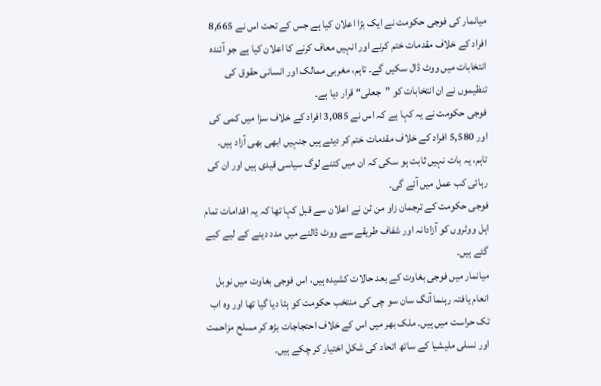میانمار کی فوجی حکومت نے ایک بڑا اعلان کیا ہے جس کے تحت اس نے 8,665 افراد کے خلاف مقدمات ختم کرنے اور انہیں معاف کرنے کا اعلان کیا ہے جو آئندہ انتخابات میں ووٹ ڈال سکیں گے۔ تاہم، مغربی ممالک اور انسانی حقوق کی تنظیموں نے ان انتخابات کو ”جعلی“ قرار دیا ہے۔
فوجی حکومت نے یہ کہا ہے کہ اس نے 3,085 افراد کے خلاف سزا میں کمی کی اور 5,580 افراد کے خلاف مقدمات ختم کر دیئے ہیں جنہیں ابھی بھی آزاد ہیں۔ تاہم، یہ بات نہیں ثابت ہو سکی کہ ان میں کتنے لوگ سیاسی قیدی ہیں اور ان کی رہائی کب عمل میں آئے گی۔
فوجی حکومت کے ترجمان زاو من ٹن نے اعلان سے قبل کہا تھا کہ یہ اقدامات تمام اہل ووٹروں کو آزادانہ اور شفاف طریقے سے ووٹ ڈالنے میں مدد دینے کے لیے کیے گئے ہیں۔
میانمار میں فوجی بغاوت کے بعد حالات کشیدہ ہیں، اس فوجی بغاوت میں نوبل انعام یافتہ رہنما آنگ سان سو چی کی منتخب حکومت کو ہٹا دیا گیا تھا اور وہ اب تک حراست میں ہیں۔ ملک بھر میں اس کے خلاف احتجاجات بڑھ کر مسلح مزاحمت اور نسلی ملیشیا کے ساتھ اتحاد کی شکل اختیار کر چکے ہیں۔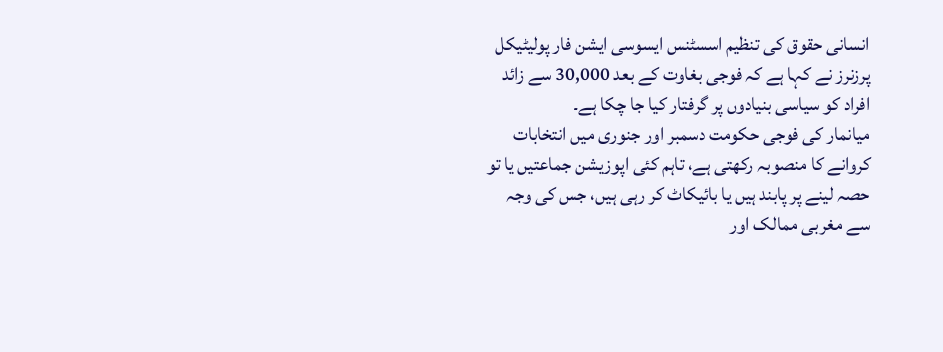انسانی حقوق کی تنظیم اسسٹنس ایسوسی ایشن فار پولیٹیکل پرزنرز نے کہا ہے کہ فوجی بغاوت کے بعد 30,000 سے زائد افراد کو سیاسی بنیادوں پر گرفتار کیا جا چکا ہے۔
میانمار کی فوجی حکومت دسمبر اور جنوری میں انتخابات کروانے کا منصوبہ رکھتی ہے، تاہم کئی اپوزیشن جماعتیں یا تو حصہ لینے پر پابند ہیں یا بائیکاٹ کر رہی ہیں، جس کی وجہ سے مغربی ممالک اور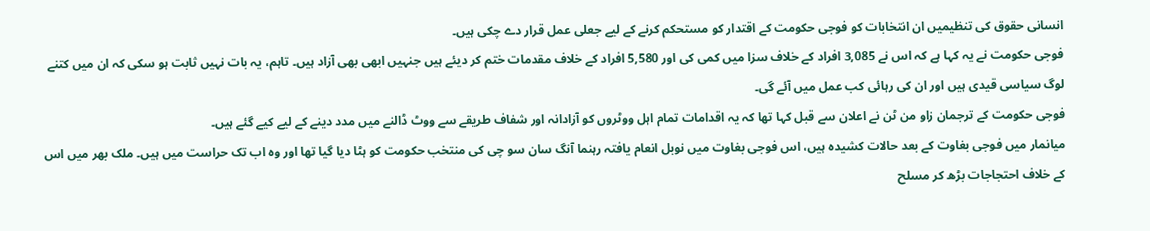انسانی حقوق کی تنظیمیں ان انتخابات کو فوجی حکومت کے اقتدار کو مستحکم کرنے کے لیے جعلی عمل قرار دے چکی ہیں۔
فوجی حکومت نے یہ کہا ہے کہ اس نے 3,085 افراد کے خلاف سزا میں کمی کی اور 5,580 افراد کے خلاف مقدمات ختم کر دیئے ہیں جنہیں ابھی بھی آزاد ہیں۔ تاہم، یہ بات نہیں ثابت ہو سکی کہ ان میں کتنے لوگ سیاسی قیدی ہیں اور ان کی رہائی کب عمل میں آئے گی۔
فوجی حکومت کے ترجمان زاو من ٹن نے اعلان سے قبل کہا تھا کہ یہ اقدامات تمام اہل ووٹروں کو آزادانہ اور شفاف طریقے سے ووٹ ڈالنے میں مدد دینے کے لیے کیے گئے ہیں۔
میانمار میں فوجی بغاوت کے بعد حالات کشیدہ ہیں، اس فوجی بغاوت میں نوبل انعام یافتہ رہنما آنگ سان سو چی کی منتخب حکومت کو ہٹا دیا گیا تھا اور وہ اب تک حراست میں ہیں۔ ملک بھر میں اس کے خلاف احتجاجات بڑھ کر مسلح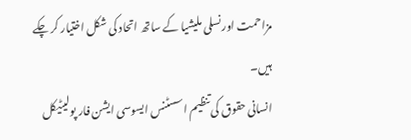مزاحمت اور نسلی ملیشیا کے ساتھ اتحاد کی شکل اختیار کر چکے ہیں۔
انسانی حقوق کی تنظیم اسسٹنس ایسوسی ایشن فار پولیٹیکل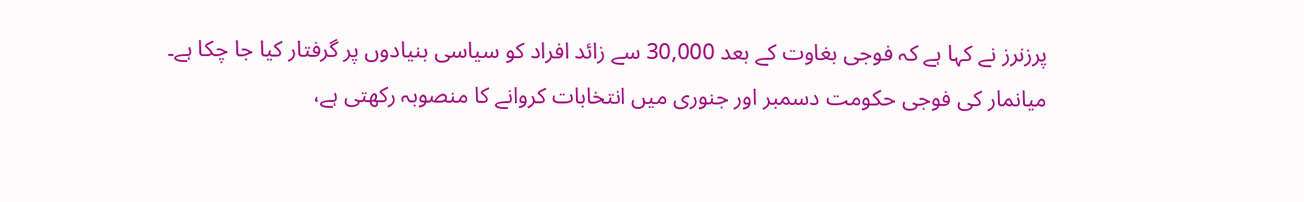پرزنرز نے کہا ہے کہ فوجی بغاوت کے بعد 30,000 سے زائد افراد کو سیاسی بنیادوں پر گرفتار کیا جا چکا ہے۔
میانمار کی فوجی حکومت دسمبر اور جنوری میں انتخابات کروانے کا منصوبہ رکھتی ہے،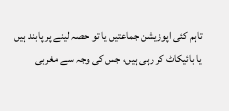تاہم کئی اپوزیشن جماعتیں یا تو حصہ لینے پر پابند ہیں یا بائیکاٹ کر رہی ہیں، جس کی وجہ سے مغربی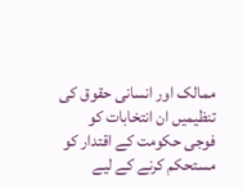ممالک اور انسانی حقوق کی تنظیمیں ان انتخابات کو فوجی حکومت کے اقتدار کو مستحکم کرنے کے لیے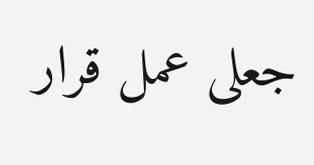جعلی عمل قرار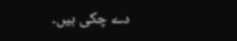دے چکی ہیں۔